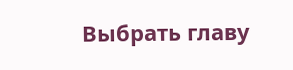Выбрать главу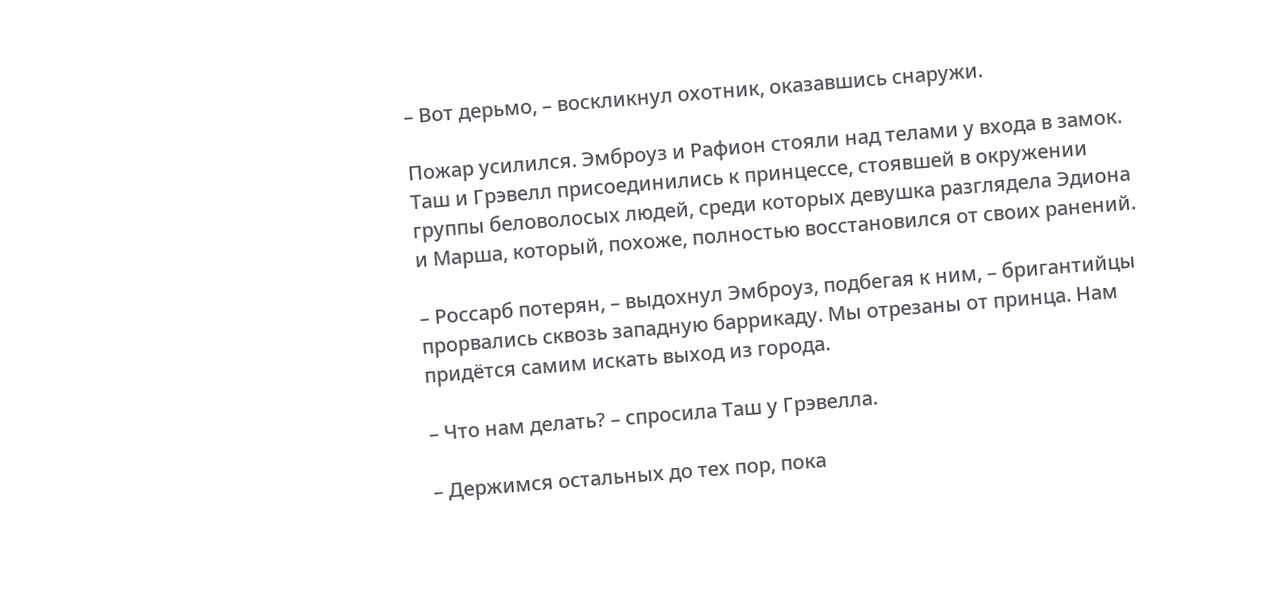– Вот дерьмо, – воскликнул охотник, оказавшись снаружи.

Пожар усилился. Эмброуз и Рафион стояли над телами у входа в замок. Таш и Грэвелл присоединились к принцессе, стоявшей в окружении группы беловолосых людей, среди которых девушка разглядела Эдиона и Марша, который, похоже, полностью восстановился от своих ранений.

– Россарб потерян, – выдохнул Эмброуз, подбегая к ним, – бригантийцы прорвались сквозь западную баррикаду. Мы отрезаны от принца. Нам придётся самим искать выход из города.

– Что нам делать? – спросила Таш у Грэвелла.

– Держимся остальных до тех пор, пока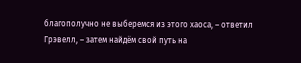благополучно не выберемся из этого хаоса, – ответил Грэвелл, – затем найдём свой путь на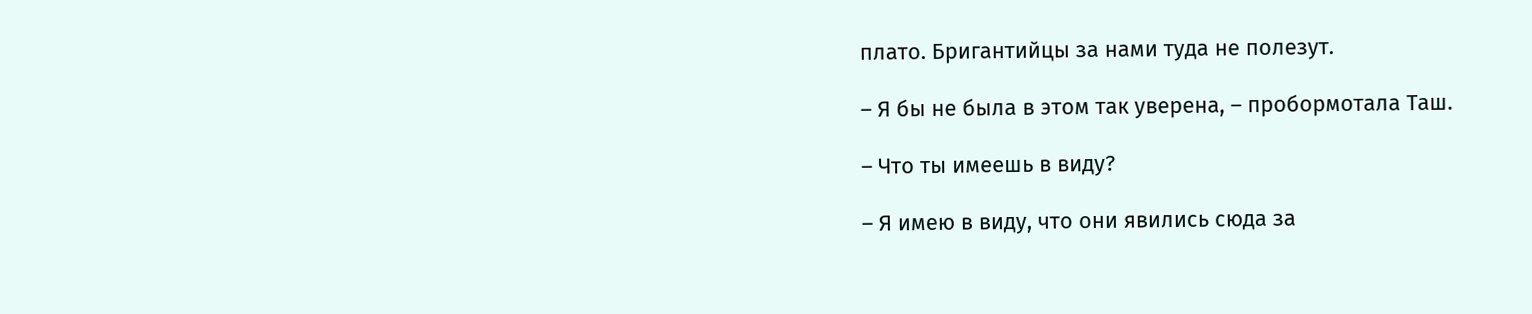плато. Бригантийцы за нами туда не полезут.

– Я бы не была в этом так уверена, – пробормотала Таш.

– Что ты имеешь в виду?

– Я имею в виду, что они явились сюда за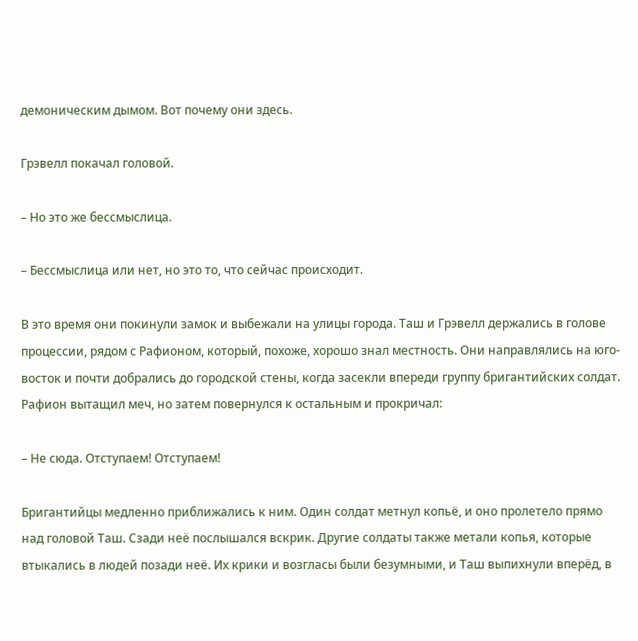демоническим дымом. Вот почему они здесь.

Грэвелл покачал головой.

– Но это же бессмыслица.

– Бессмыслица или нет, но это то, что сейчас происходит.

В это время они покинули замок и выбежали на улицы города. Таш и Грэвелл держались в голове процессии, рядом с Рафионом, который, похоже, хорошо знал местность. Они направлялись на юго-восток и почти добрались до городской стены, когда засекли впереди группу бригантийских солдат. Рафион вытащил меч, но затем повернулся к остальным и прокричал:

– Не сюда. Отступаем! Отступаем!

Бригантийцы медленно приближались к ним. Один солдат метнул копьё, и оно пролетело прямо над головой Таш. Сзади неё послышался вскрик. Другие солдаты также метали копья, которые втыкались в людей позади неё. Их крики и возгласы были безумными, и Таш выпихнули вперёд, в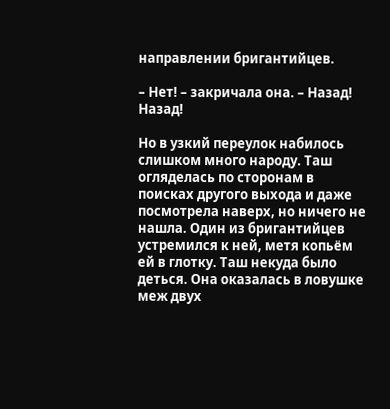направлении бригантийцев.

– Нет! – закричала она. – Назад! Назад!

Но в узкий переулок набилось слишком много народу. Таш огляделась по сторонам в поисках другого выхода и даже посмотрела наверх, но ничего не нашла. Один из бригантийцев устремился к ней, метя копьём ей в глотку. Таш некуда было деться. Она оказалась в ловушке меж двух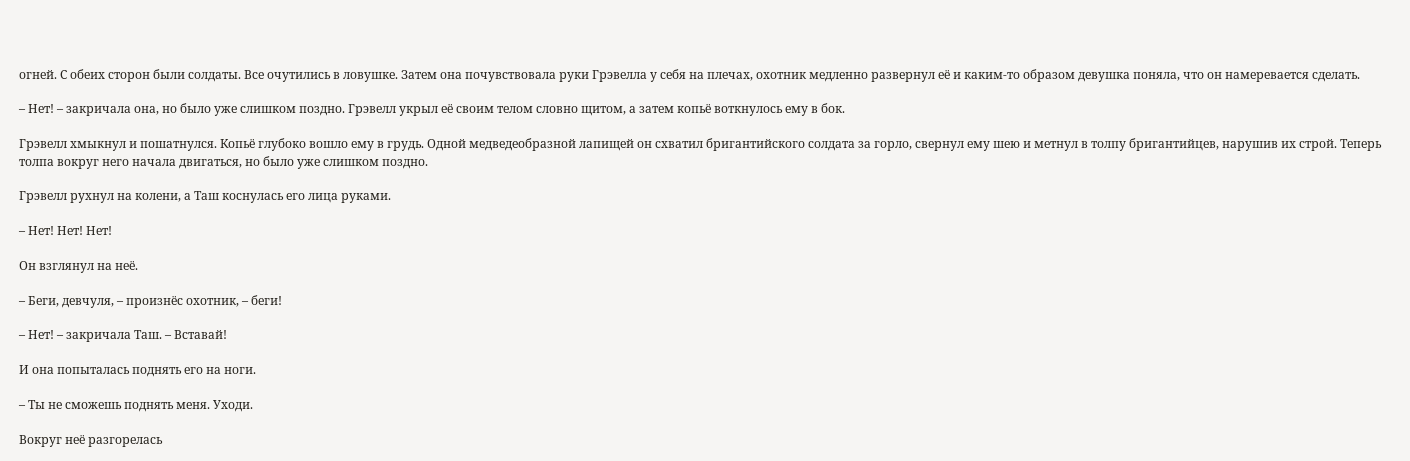огней. С обеих сторон были солдаты. Все очутились в ловушке. Затем она почувствовала руки Грэвелла у себя на плечах, охотник медленно развернул её и каким-то образом девушка поняла, что он намеревается сделать.

– Нет! – закричала она, но было уже слишком поздно. Грэвелл укрыл её своим телом словно щитом, а затем копьё воткнулось ему в бок.

Грэвелл хмыкнул и пошатнулся. Копьё глубоко вошло ему в грудь. Одной медведеобразной лапищей он схватил бригантийского солдата за горло, свернул ему шею и метнул в толпу бригантийцев, нарушив их строй. Теперь толпа вокруг него начала двигаться, но было уже слишком поздно.

Грэвелл рухнул на колени, а Таш коснулась его лица руками.

– Нет! Нет! Нет!

Он взглянул на неё.

– Беги, девчуля, – произнёс охотник, – беги!

– Нет! – закричала Таш. – Вставай!

И она попыталась поднять его на ноги.

– Ты не сможешь поднять меня. Уходи.

Вокруг неё разгорелась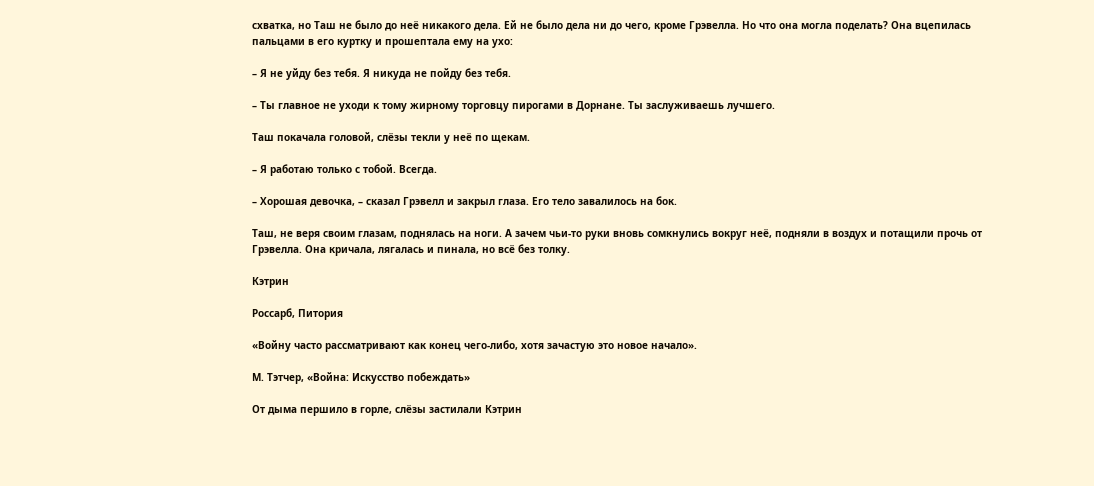схватка, но Таш не было до неё никакого дела. Ей не было дела ни до чего, кроме Грэвелла. Но что она могла поделать? Она вцепилась пальцами в его куртку и прошептала ему на ухо:

– Я не уйду без тебя. Я никуда не пойду без тебя.

– Ты главное не уходи к тому жирному торговцу пирогами в Дорнане. Ты заслуживаешь лучшего.

Таш покачала головой, слёзы текли у неё по щекам.

– Я работаю только с тобой. Всегда.

– Хорошая девочка, – сказал Грэвелл и закрыл глаза. Его тело завалилось на бок.

Таш, не веря своим глазам, поднялась на ноги. А зачем чьи-то руки вновь сомкнулись вокруг неё, подняли в воздух и потащили прочь от Грэвелла. Она кричала, лягалась и пинала, но всё без толку.

Кэтрин

Россарб, Питория

«Войну часто рассматривают как конец чего-либо, хотя зачастую это новое начало».

М. Тэтчер, «Война: Искусство побеждать»

От дыма першило в горле, слёзы застилали Кэтрин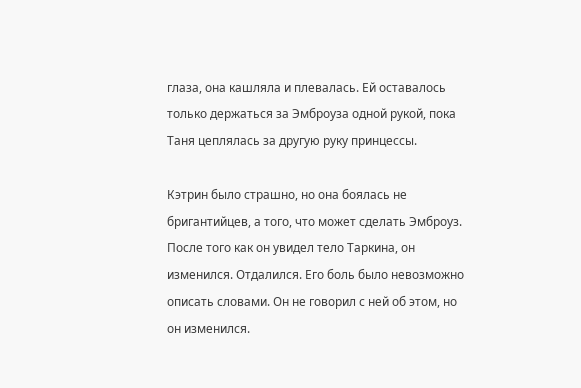глаза, она кашляла и плевалась. Ей оставалось только держаться за Эмброуза одной рукой, пока Таня цеплялась за другую руку принцессы.

Кэтрин было страшно, но она боялась не бригантийцев, а того, что может сделать Эмброуз. После того как он увидел тело Таркина, он изменился. Отдалился. Его боль было невозможно описать словами. Он не говорил с ней об этом, но он изменился.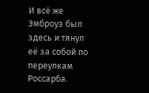И всё же Эмброуз был здесь и тянул её за собой по переулкам Россарба.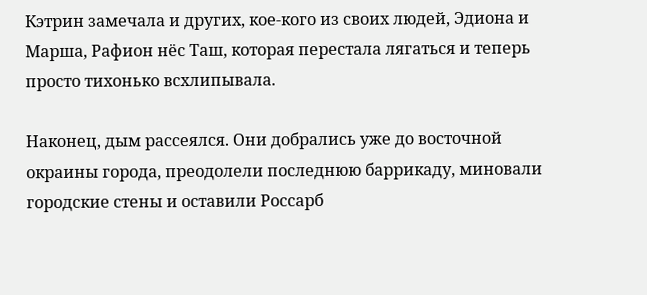Кэтрин замечала и других, кое-кого из своих людей, Эдиона и Марша, Рафион нёс Таш, которая перестала лягаться и теперь просто тихонько всхлипывала.

Наконец, дым рассеялся. Они добрались уже до восточной окраины города, преодолели последнюю баррикаду, миновали городские стены и оставили Россарб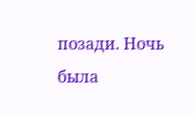позади. Ночь была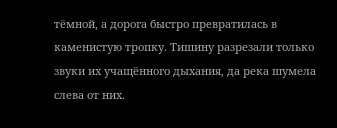тёмной, а дорога быстро превратилась в каменистую тропку. Тишину разрезали только звуки их учащённого дыхания, да река шумела слева от них.